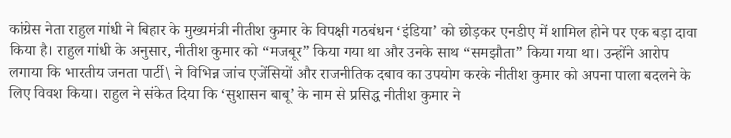कांग्रेस नेता राहुल गांधी ने बिहार के मुख्यमंत्री नीतीश कुमार के विपक्षी गठबंधन ‘इंडिया’ को छोड़कर एनडीए में शामिल होने पर एक बड़ा दावा किया है। राहुल गांधी के अनुसार, नीतीश कुमार को “मजबूर” किया गया था और उनके साथ “समझौता” किया गया था। उन्होंने आरोप लगाया कि भारतीय जनता पार्टी\ ने विभिन्न जांच एजेंसियों और राजनीतिक दबाव का उपयोग करके नीतीश कुमार को अपना पाला बदलने के लिए विवश किया। राहुल ने संकेत दिया कि ‘सुशासन बाबू’ के नाम से प्रसिद्ध नीतीश कुमार ने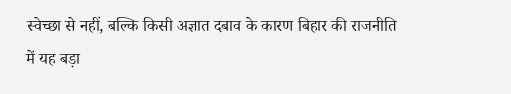स्वेच्छा से नहीं, बल्कि किसी अज्ञात दबाव के कारण बिहार की राजनीति में यह बड़ा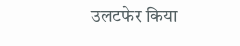उलटफेर किया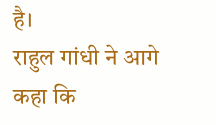है।
राहुल गांधी ने आगे कहा कि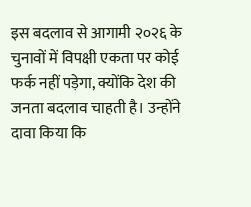इस बदलाव से आगामी २०२६ के चुनावों में विपक्षी एकता पर कोई फर्क नहीं पड़ेगा, क्योंकि देश की जनता बदलाव चाहती है। उन्होंने दावा किया कि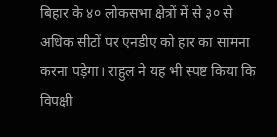बिहार के ४० लोकसभा क्षेत्रों में से ३० से अधिक सीटों पर एनडीए को हार का सामना करना पड़ेगा। राहुल ने यह भी स्पष्ट किया कि विपक्षी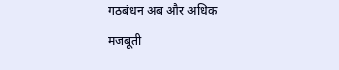गठबंधन अब और अधिक मजबूती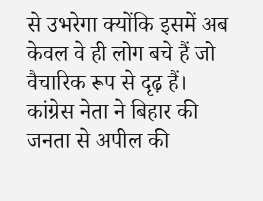से उभरेगा क्योंकि इसमें अब केवल वे ही लोग बचे हैं जो वैचारिक रूप से दृढ़ हैं। कांग्रेस नेता ने बिहार की जनता से अपील की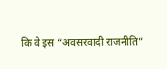कि वे इस “अवसरवादी राजनीति”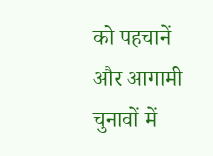को पहचानें और आगामी चुनावों में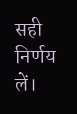सही निर्णय लें।